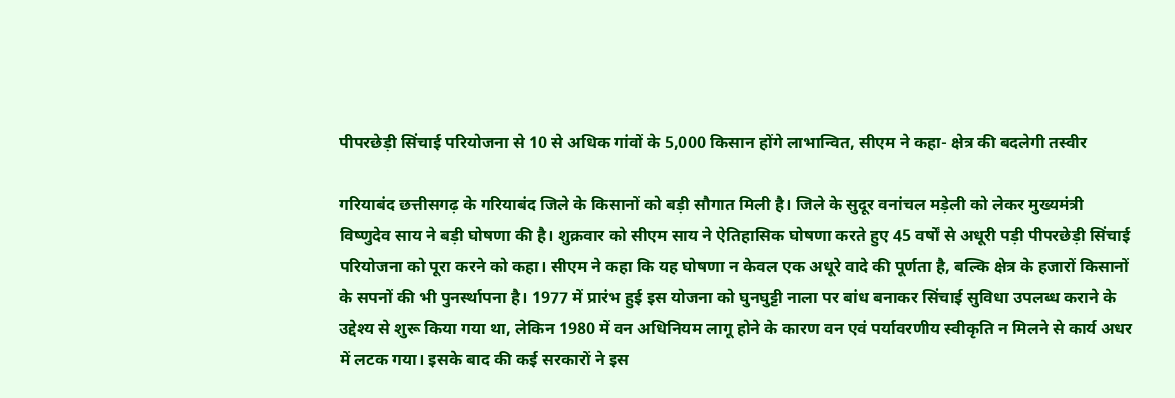पीपरछेड़ी सिंचाई परियोजना से 10 से अधिक गांवों के 5,000 किसान होंगे लाभान्वित, सीएम ने कहा- क्षेत्र की बदलेगी तस्वीर

गरियाबंद छत्तीसगढ़ के गरियाबंद जिले के किसानों को बड़ी सौगात मिली है। जिले के सुदूर वनांचल मड़ेली को लेकर मुख्यमंत्री विष्णुदेव साय ने बड़ी घोषणा की है। शुक्रवार को सीएम साय ने ऐतिहासिक घोषणा करते हुए 45 वर्षों से अधूरी पड़ी पीपरछेड़ी सिंचाई परियोजना को पूरा करने को कहा। सीएम ने कहा कि यह घोषणा न केवल एक अधूरे वादे की पूर्णता है, बल्कि क्षेत्र के हजारों किसानों के सपनों की भी पुनर्स्थापना है। 1977 में प्रारंभ हुई इस योजना को घुनघुट्टी नाला पर बांध बनाकर सिंचाई सुविधा उपलब्ध कराने के उद्देश्य से शुरू किया गया था, लेकिन 1980 में वन अधिनियम लागू होने के कारण वन एवं पर्यावरणीय स्वीकृति न मिलने से कार्य अधर में लटक गया। इसके बाद की कई सरकारों ने इस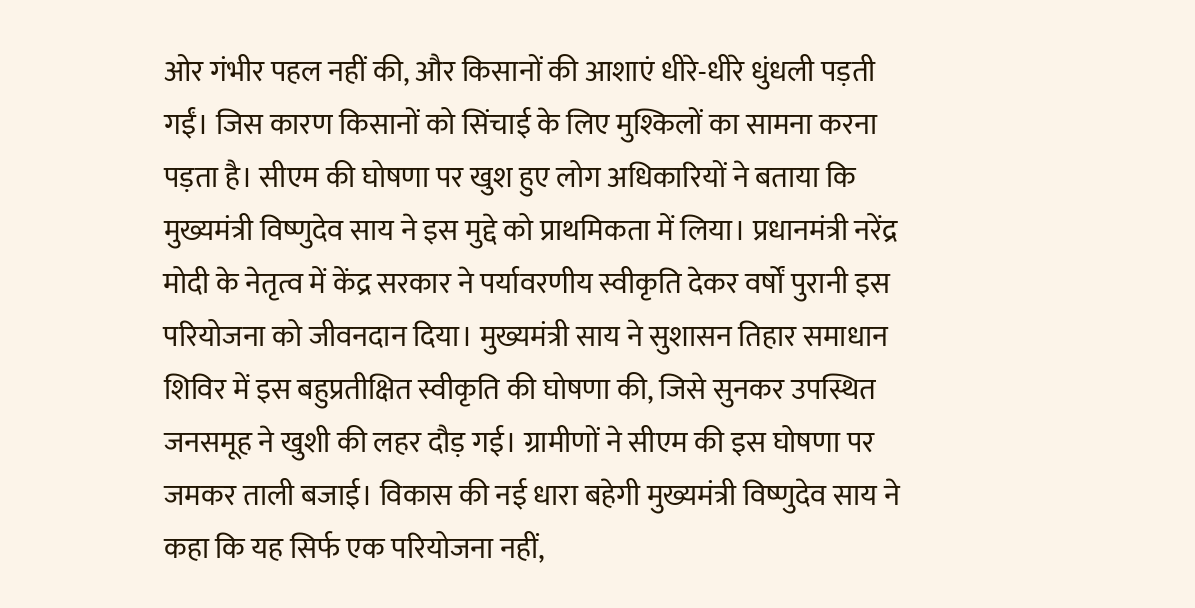ओर गंभीर पहल नहीं की, और किसानों की आशाएं धीरे-धीरे धुंधली पड़ती गईं। जिस कारण किसानों को सिंचाई के लिए मुश्किलों का सामना करना पड़ता है। सीएम की घोषणा पर खुश हुए लोग अधिकारियों ने बताया कि मुख्यमंत्री विष्णुदेव साय ने इस मुद्दे को प्राथमिकता में लिया। प्रधानमंत्री नरेंद्र मोदी के नेतृत्व में केंद्र सरकार ने पर्यावरणीय स्वीकृति देकर वर्षों पुरानी इस परियोजना को जीवनदान दिया। मुख्यमंत्री साय ने सुशासन तिहार समाधान शिविर में इस बहुप्रतीक्षित स्वीकृति की घोषणा की, जिसे सुनकर उपस्थित जनसमूह ने खुशी की लहर दौड़ गई। ग्रामीणों ने सीएम की इस घोषणा पर जमकर ताली बजाई। विकास की नई धारा बहेगी मुख्यमंत्री विष्णुदेव साय ने कहा कि यह सिर्फ एक परियोजना नहीं,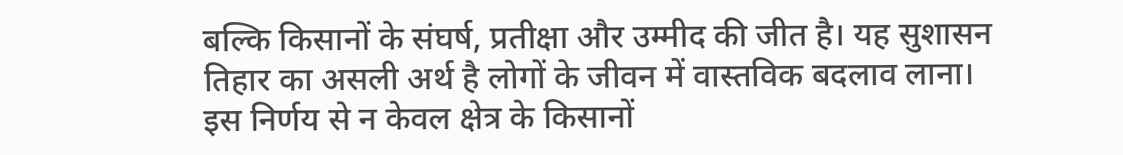बल्कि किसानों के संघर्ष, प्रतीक्षा और उम्मीद की जीत है। यह सुशासन तिहार का असली अर्थ है लोगों के जीवन में वास्तविक बदलाव लाना। इस निर्णय से न केवल क्षेत्र के किसानों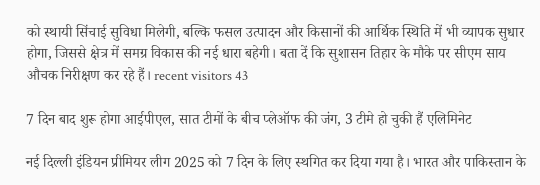को स्थायी सिंचाई सुविधा मिलेगी, बल्कि फसल उत्पादन और किसानों की आर्थिक स्थिति में भी व्यापक सुधार होगा, जिससे क्षेत्र में समग्र विकास की नई धारा बहेगी। बता दें कि सुशासन तिहार के मौके पर सीएम साय औचक निरीक्षण कर रहे हैं। recent visitors 43

7 दिन बाद शुरू होगा आईपीएल, सात टीमों के बीच प्‍लेऑफ की जंग, 3 टीमे हो चुकी हैं एलिमिनेट

नई दिल्ली इंडियन प्रीमियर लीग 2025 को 7 दिन के लिए स्थगित कर दिया गया है। भारत और पाकिस्तान के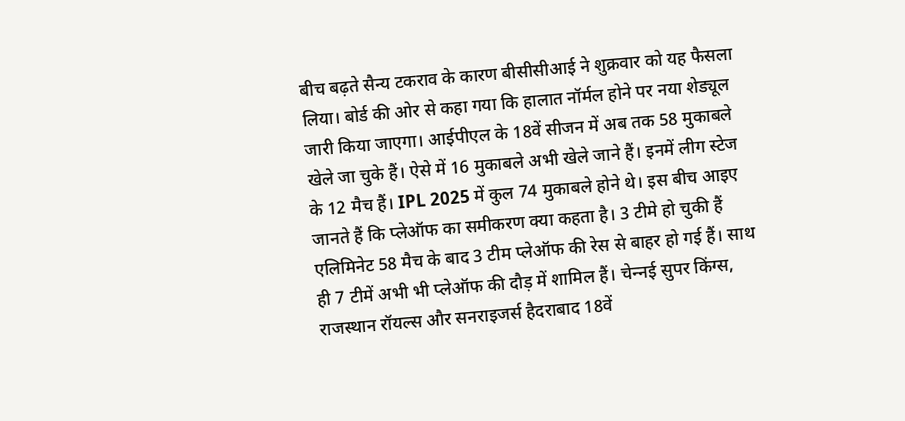बीच बढ़ते सैन्य टकराव के कारण बीसीसीआई ने शुक्रवार को यह फैसला लिया। बोर्ड की ओर से कहा गया कि हालात नॉर्मल होने पर नया शेड्यूल जारी किया जाएगा। आईपीएल के 18वें सीजन में अब तक 58 मुकाबले खेले जा चुके हैं। ऐसे में 16 मुकाबले अभी खेले जाने हैं। इनमें लीग स्‍टेज के 12 मैच हैं। IPL 2025 में कुल 74 मुकाबले होने थे। इस बीच आइए जानते हैं कि प्‍लेऑफ का समीकरण क्‍या कहता है। 3 टीमे हो चुकी हैं एलिमिनेट 58 मैच के बाद 3 टीम प्‍लेऑफ की रेस से बाहर हो गई हैं। साथ ही 7 टीमें अभी भी प्‍लेऑफ की दौड़ में शामिल हैं। चेन्‍नई सुपर किंग्‍स, राजस्‍थान रॉयल्‍स और सनराइजर्स हैदराबाद 18वें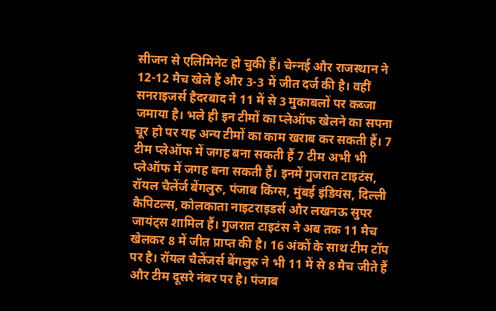सीजन से एलिमिनेट हो चुकी हैं। चेन्‍नई और राजस्‍थान ने 12-12 मैच खेले हैं और 3-3 में जीत दर्ज की है। वहीं सनराइजर्स हैदरबाद ने 11 में से 3 मुकाबलों पर कब्‍जा जमाया है। भले ही इन टीमों का प्‍लेऑफ खेलने का सपना चूर हो पर यह अन्‍य टीमों का काम खराब कर सकती हैं। 7 टीम प्‍लेऑफ में जगह बना सकती हैं 7 टीम अभी भी प्‍लेऑफ में जगह बना सकती हैं। इनमें गुजरात टाइटंस, रॉयल चैलेंर्ज बेंगलुरु, पंजाब किंग्‍स, मुंबई इंडियंस, दिल्‍ली कैपिटल्‍स, कोलकाता नाइटराइडर्स और लखनऊ सुपर जायंट्स शामिल हैं। गुजरात टाइटंस ने अब तक 11 मैच खेलकर 8 में जीत प्राप्‍त की है। 16 अंकों के साथ टीम टॉप पर है। रॉयल चैलेंजर्स बेंगलुरु ने भी 11 में से 8 मैच जीते हैं और टीम दूसरे नंबर पर है। पंजाब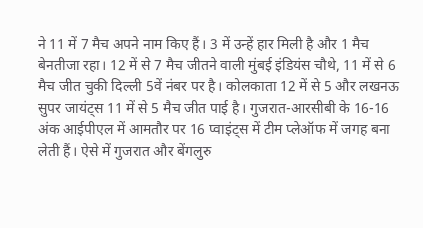ने 11 में 7 मैच अपने नाम किए हैं। 3 में उन्‍हें हार मिली है और 1 मैच बेनतीजा रहा। 12 में से 7 मैच जीतने वाली मुंबई इंडियंस चौथे, 11 में से 6 मैच जीत चुकी दिल्‍ली 5वें नंबर पर है। कोलकाता 12 में से 5 और लखनऊ सुपर जायंट्स 11 में से 5 मैच जीत पाई है। गुजरात-आरसीबी के 16-16 अंक आईपीएल में आमतौर पर 16 प्‍वाइंट्स में टीम प्‍लेऑफ में जगह बना लेती हैं। ऐसे में गुजरात और बेंगलुरु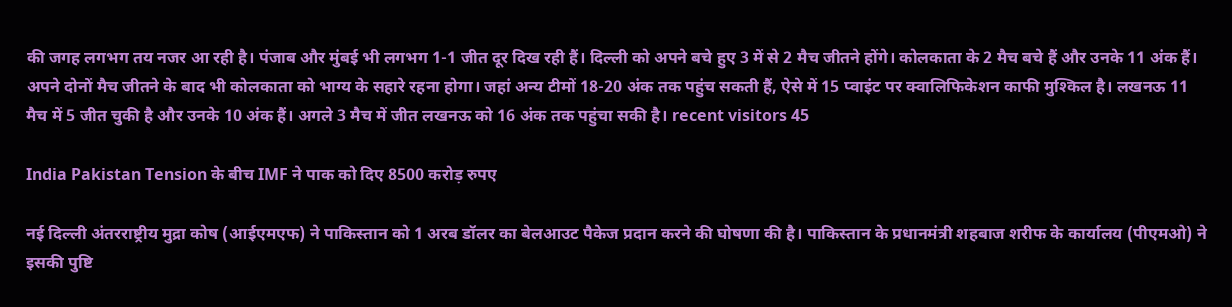की जगह लगभग तय नजर आ रही है। पंजाब और मुंबई भी लगभग 1-1 जीत दूर दिख रही हैं। दिल्‍ली को अपने बचे हुए 3 में से 2 मैच जीतने होंगे। कोलकाता के 2 मैच बचे हैं और उनके 11 अंक हैं। अपने दोनों मैच जीतने के बाद भी कोलकाता को भाग्‍य के सहारे रहना होगा। जहां अन्‍य टीमों 18-20 अंक तक पहुंच सकती हैं, ऐसे में 15 प्‍वाइंट पर क्‍वालिफिकेशन काफी मुश्किल है। लखनऊ 11 मैच में 5 जीत चुकी है और उनके 10 अंक हैं। अगले 3 मैच में जीत लखनऊ को 16 अंक तक पहुंचा सकी है। recent visitors 45

India Pakistan Tension के बीच IMF ने पाक को दिए 8500 करोड़ रुपए

नई दिल्ली अंतरराष्ट्रीय मुद्रा कोष (आईएमएफ) ने पाकिस्तान को 1 अरब डॉलर का बेलआउट पैकेज प्रदान करने की घोषणा की है। पाकिस्तान के प्रधानमंत्री शहबाज शरीफ के कार्यालय (पीएमओ) ने इसकी पुष्टि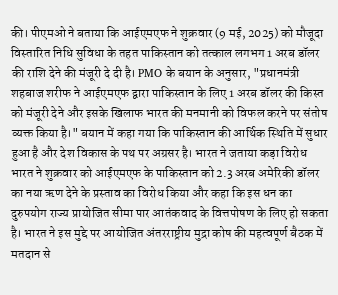की। पीएमओ ने बताया कि आईएमएफ ने शुक्रवार (9 मई, 2025) को मौजूदा विस्तारित निधि सुविधा के तहत पाकिस्तान को तत्काल लगभग 1 अरब डॉलर की राशि देने की मंजूरी दे दी है। PMO के बयान के अनुसार, "प्रधानमंत्री शहबाज शरीफ ने आईएमएफ द्वारा पाकिस्तान के लिए 1 अरब डॉलर की किस्त को मंजूरी देने और इसके खिलाफ भारत की मनमानी को विफल करने पर संतोष व्यक्त किया है।" बयान में कहा गया कि पाकिस्तान की आर्थिक स्थिति में सुधार हुआ है और देश विकास के पथ पर अग्रसर है। भारत ने जताया कड़ा विरोध भारत ने शुक्रवार को आईएमएफ के पाकिस्तान को 2.3 अरब अमेरिकी डॉलर का नया ऋण देने के प्रस्ताव का विरोध किया और कहा कि इस धन का दुरुपयोग राज्य प्रायोजित सीमा पार आतंकवाद के वित्तपोषण के लिए हो सकता है। भारत ने इस मुद्दे पर आयोजित अंतरराष्ट्रीय मुद्रा कोष की महत्वपूर्ण बैठक में मतदान से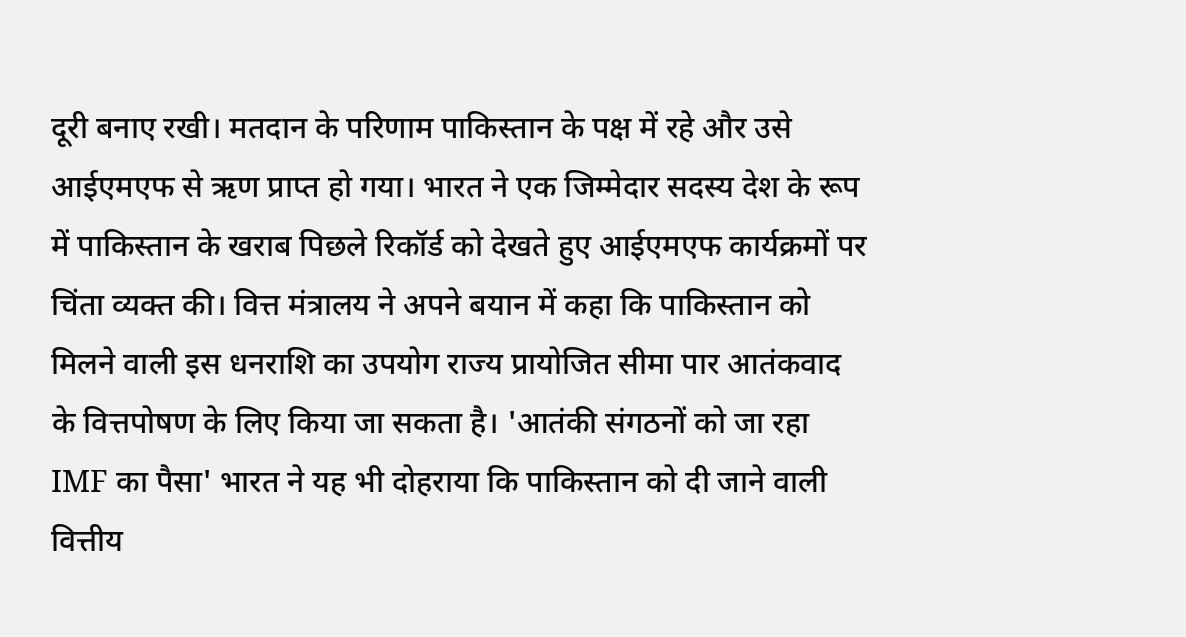दूरी बनाए रखी। मतदान के परिणाम पाकिस्तान के पक्ष में रहे और उसे आईएमएफ से ऋण प्राप्त हो गया। भारत ने एक जिम्मेदार सदस्य देश के रूप में पाकिस्तान के खराब पिछले रिकॉर्ड को देखते हुए आईएमएफ कार्यक्रमों पर चिंता व्यक्त की। वित्त मंत्रालय ने अपने बयान में कहा कि पाकिस्तान को मिलने वाली इस धनराशि का उपयोग राज्य प्रायोजित सीमा पार आतंकवाद के वित्तपोषण के लिए किया जा सकता है। 'आतंकी संगठनों को जा रहा IMF का पैसा' भारत ने यह भी दोहराया कि पाकिस्तान को दी जाने वाली वित्तीय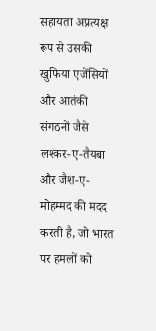सहायता अप्रत्यक्ष रूप से उसकी खुफिया एजेंसियों और आतंकी संगठनों जैसे लश्कर-ए-तैयबा और जैश-ए-मोहम्मद की मदद करती है, जो भारत पर हमलों को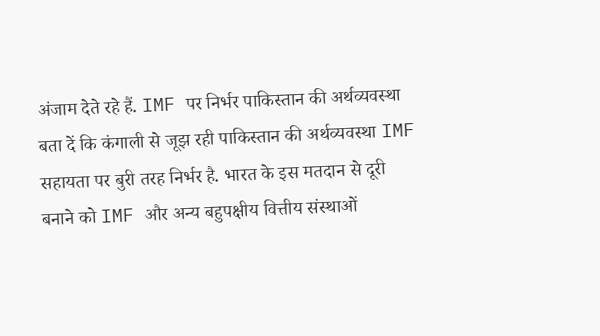अंजाम देते रहे हैं. IMF पर निर्भर पाकिस्तान की अर्थव्यवस्था बता दें कि कंगाली से जूझ रही पाकिस्तान की अर्थव्यवस्था IMF सहायता पर बुरी तरह निर्भर है. भारत के इस मतदान से दूरी बनाने को IMF और अन्य बहुपक्षीय वित्तीय संस्थाओं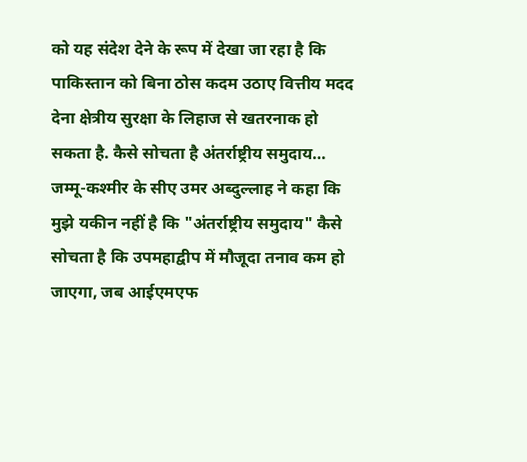को यह संदेश देने के रूप में देखा जा रहा है कि पाकिस्तान को बिना ठोस कदम उठाए वित्तीय मदद देना क्षेत्रीय सुरक्षा के लिहाज से खतरनाक हो सकता है. कैसे सोचता है अंतर्राष्ट्रीय समुदाय… जम्मू-कश्मीर के सीए उमर अब्दुल्लाह ने कहा कि मुझे यकीन नहीं है कि "अंतर्राष्ट्रीय समुदाय" कैसे सोचता है कि उपमहाद्वीप में मौजूदा तनाव कम हो जाएगा, जब आईएमएफ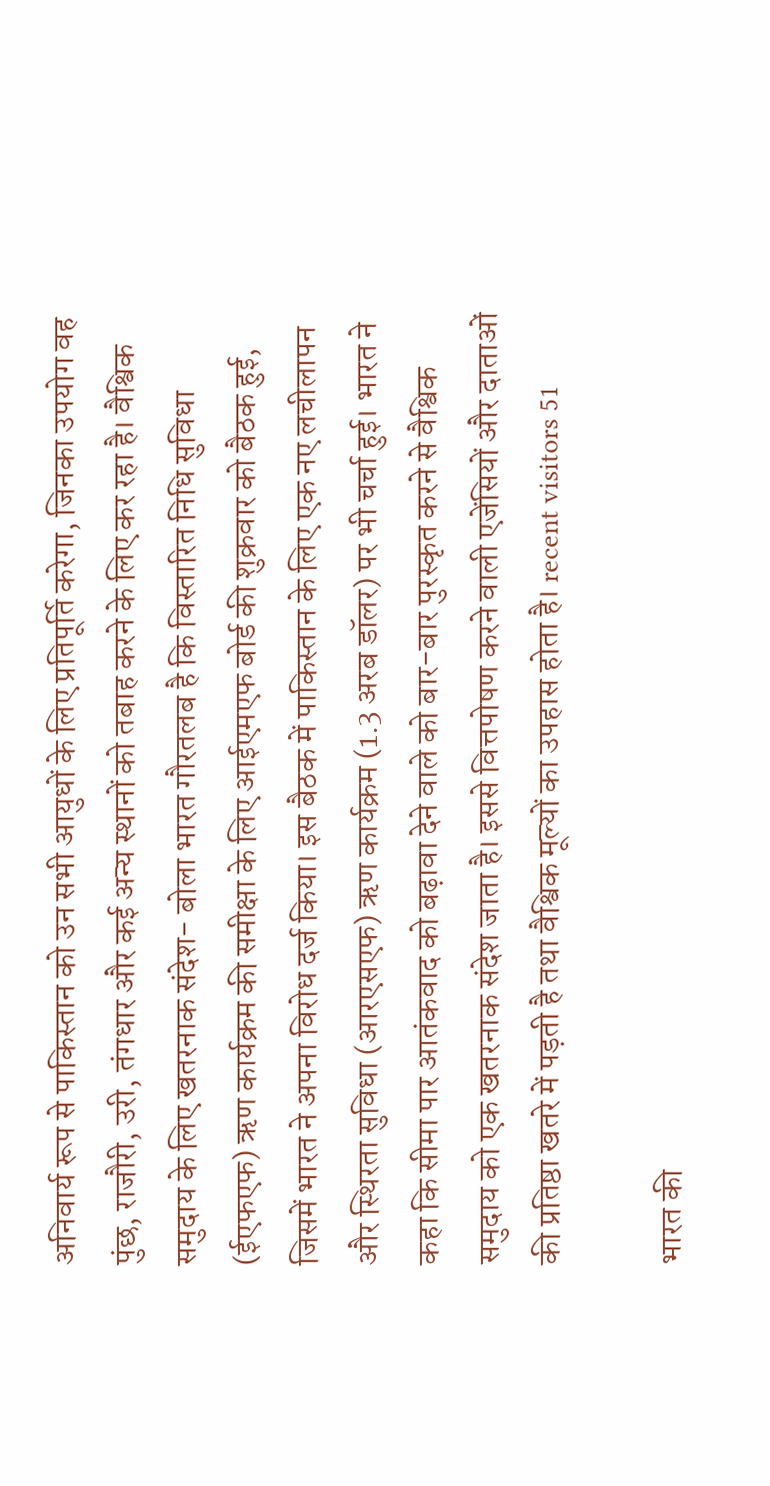अनिवार्य रूप से पाकिस्तान को उन सभी आयुधों के लिए प्रतिपूर्ति करेगा, जिनका उपयोग वह पुंछ, राजौरी, उरी, तंगधार और कई अन्य स्थानों को तबाह करने के लिए कर रहा है। वैश्विक समुदाय के लिए खतरनाक संदेश- बोला भारत गौरतलब है कि विस्तारित निधि सुविधा (ईएफएफ) ऋण कार्यक्रम की समीक्षा के लिए आईएमएफ बोर्ड की शुक्रवार को बैठक हुई, जिसमें भारत ने अपना विरोध दर्ज किया। इस बैठक में पाकिस्तान के लिए एक नए लचीलापन और स्थिरता सुविधा (आरएसएफ) ऋण कार्यक्रम (1.3 अरब डॉलर) पर भी चर्चा हुई। भारत ने कहा कि सीमा पार आतंकवाद को बढ़ावा देने वाले को बार-बार पुरस्कृत करने से वैश्विक समुदाय को एक खतरनाक संदेश जाता है। इससे वित्तपोषण करने वाली एजेंसियों और दाताओं की प्रतिष्ठा खतरे में पड़ती है तथा वैश्विक मूल्यों का उपहास होता है। recent visitors 51

भारत की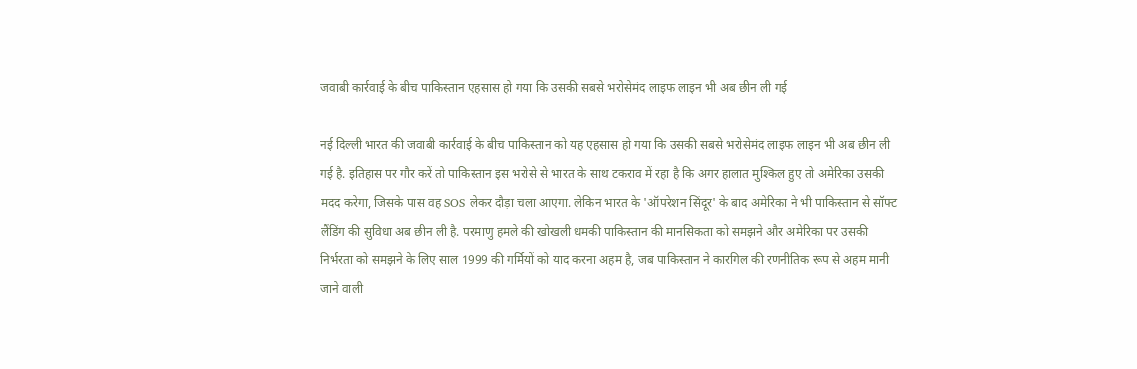जवाबी कार्रवाई के बीच पाकिस्तान एहसास हो गया कि उसकी सबसे भरोसेमंद लाइफ लाइन भी अब छीन ली गई

नई दिल्ली भारत की जवाबी कार्रवाई के बीच पाकिस्तान को यह एहसास हो गया कि उसकी सबसे भरोसेमंद लाइफ लाइन भी अब छीन ली गई है. इतिहास पर गौर करें तो पाकिस्तान इस भरोसे से भारत के साथ टकराव में रहा है कि अगर हालात मुश्किल हुए तो अमेरिका उसकी मदद करेगा, जिसके पास वह SOS लेकर दौड़ा चला आएगा. लेकिन भारत के 'ऑपरेशन सिंदूर' के बाद अमेरिका ने भी पाकिस्तान से सॉफ्ट लैंडिंग की सुविधा अब छीन ली है. परमाणु हमले की खोखली धमकी पाकिस्तान की मानसिकता को समझने और अमेरिका पर उसकी निर्भरता को समझने के लिए साल 1999 की गर्मियों को याद करना अहम है, जब पाकिस्तान ने कारगिल की रणनीतिक रूप से अहम मानी जाने वाली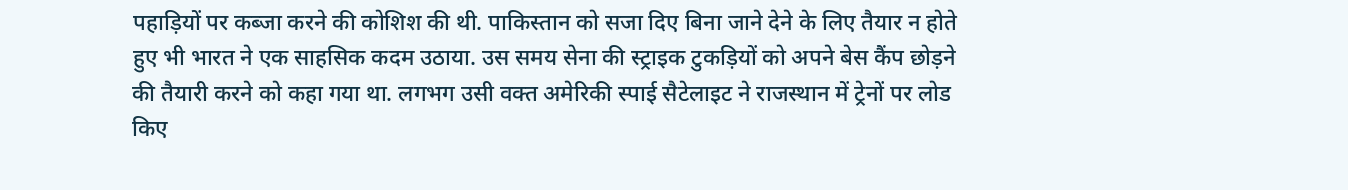पहाड़ियों पर कब्जा करने की कोशिश की थी. पाकिस्तान को सजा दिए बिना जाने देने के लिए तैयार न होते हुए भी भारत ने एक साहसिक कदम उठाया. उस समय सेना की स्ट्राइक टुकड़ियों को अपने बेस कैंप छोड़ने की तैयारी करने को कहा गया था. लगभग उसी वक्त अमेरिकी स्पाई सैटेलाइट ने राजस्थान में ट्रेनों पर लोड किए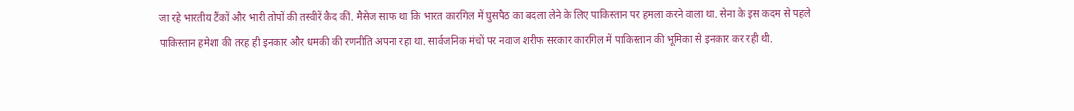जा रहे भारतीय टैंकों और भारी तोपों की तस्वीरें कैद कीं. मैसेज साफ था कि भारत कारगिल में घुसपैठ का बदला लेने के लिए पाकिस्तान पर हमला करने वाला था. सेना के इस कदम से पहले पाकिस्तान हमेशा की तरह ही इनकार और धमकी की रणनीति अपना रहा था. सार्वजनिक मंचों पर नवाज शरीफ सरकार कारगिल में पाकिस्तान की भूमिका से इनकार कर रही थी.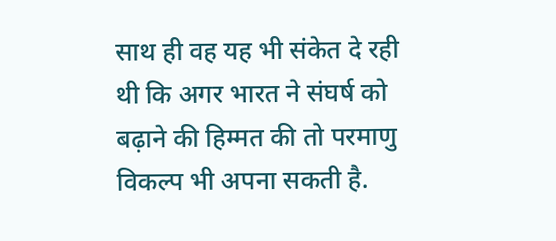साथ ही वह यह भी संकेत दे रही थी कि अगर भारत ने संघर्ष को बढ़ाने की हिम्मत की तो परमाणु विकल्प भी अपना सकती है.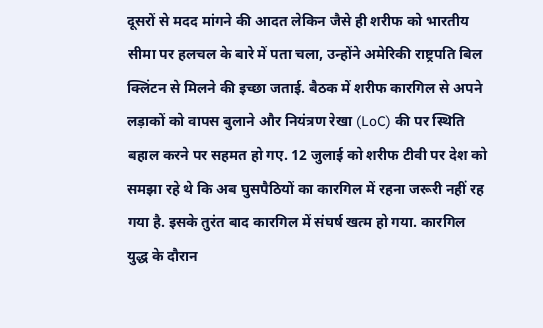दूसरों से मदद मांगने की आदत लेकिन जैसे ही शरीफ को भारतीय सीमा पर हलचल के बारे में पता चला, उन्होंने अमेरिकी राष्ट्रपति बिल क्लिंटन से मिलने की इच्छा जताई. बैठक में शरीफ कारगिल से अपने लड़ाकों को वापस बुलाने और नियंत्रण रेखा (LoC) की पर स्थिति बहाल करने पर सहमत हो गए. 12 जुलाई को शरीफ टीवी पर देश को समझा रहे थे कि अब घुसपैठियों का कारगिल में रहना जरूरी नहीं रह गया है. इसके तुरंत बाद कारगिल में संघर्ष खत्म हो गया. कारगिल युद्ध के दौरान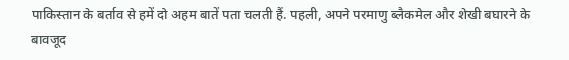पाकिस्तान के बर्ताव से हमें दो अहम बातें पता चलती हैं. पहली, अपने परमाणु ब्लैकमेल और शेखी बघारने के बावजूद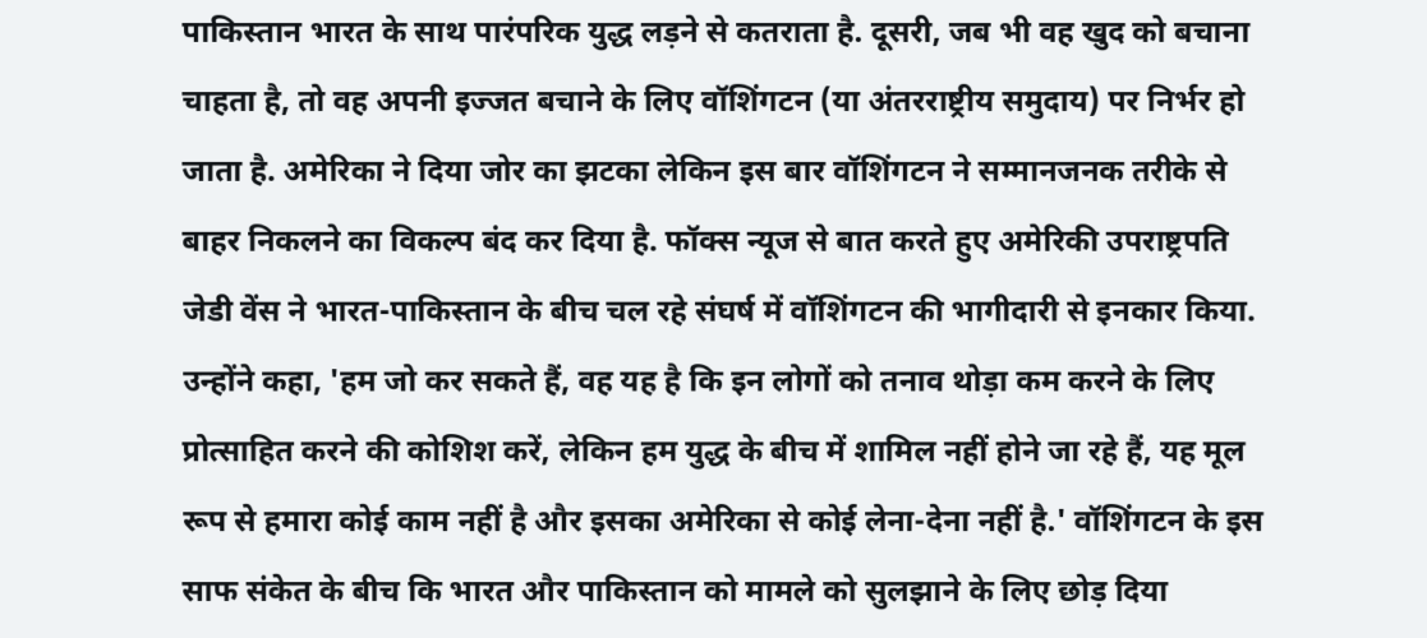पाकिस्तान भारत के साथ पारंपरिक युद्ध लड़ने से कतराता है. दूसरी, जब भी वह खुद को बचाना चाहता है, तो वह अपनी इज्जत बचाने के लिए वॉशिंगटन (या अंतरराष्ट्रीय समुदाय) पर निर्भर हो जाता है. अमेरिका ने दिया जोर का झटका लेकिन इस बार वॉशिंगटन ने सम्मानजनक तरीके से बाहर निकलने का विकल्प बंद कर दिया है. फॉक्स न्यूज से बात करते हुए अमेरिकी उपराष्ट्रपति जेडी वेंस ने भारत-पाकिस्तान के बीच चल रहे संघर्ष में वॉशिंगटन की भागीदारी से इनकार किया. उन्होंने कहा, 'हम जो कर सकते हैं, वह यह है कि इन लोगों को तनाव थोड़ा कम करने के लिए प्रोत्साहित करने की कोशिश करें, लेकिन हम युद्ध के बीच में शामिल नहीं होने जा रहे हैं, यह मूल रूप से हमारा कोई काम नहीं है और इसका अमेरिका से कोई लेना-देना नहीं है.' वॉशिंगटन के इस साफ संकेत के बीच कि भारत और पाकिस्तान को मामले को सुलझाने के लिए छोड़ दिया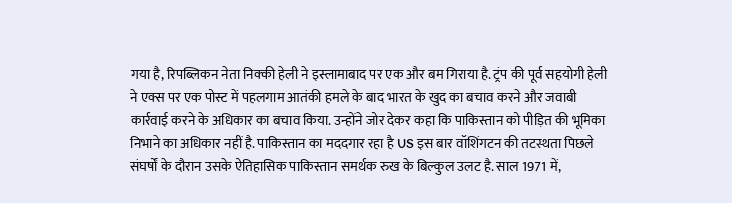गया है, रिपब्लिकन नेता निक्की हेली ने इस्लामाबाद पर एक और बम गिराया है. ट्रंप की पूर्व सहयोगी हेली ने एक्स पर एक पोस्ट में पहलगाम आतंकी हमले के बाद भारत के खुद का बचाव करने और जवाबी कार्रवाई करने के अधिकार का बचाव किया. उन्होंने जोर देकर कहा कि पाकिस्तान को पीड़ित की भूमिका निभाने का अधिकार नहीं है. पाकिस्तान का मददगार रहा है US इस बार वॉशिंगटन की तटस्थता पिछले संघर्षों के दौरान उसके ऐतिहासिक पाकिस्तान समर्थक रुख के बिल्कुल उलट है. साल 1971 में,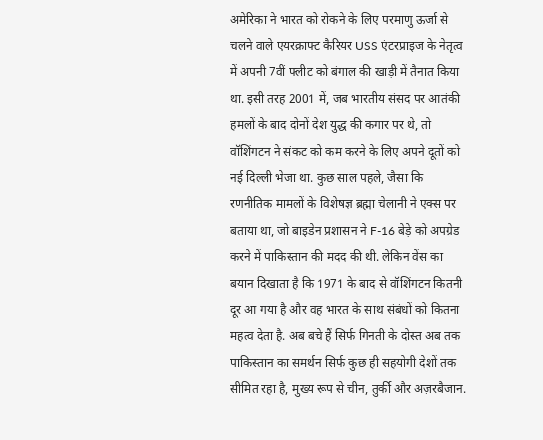अमेरिका ने भारत को रोकने के लिए परमाणु ऊर्जा से चलने वाले एयरक्राफ्ट कैरियर USS एंटरप्राइज के नेतृत्व में अपनी 7वीं फ्लीट को बंगाल की खाड़ी में तैनात किया था. इसी तरह 2001 में, जब भारतीय संसद पर आतंकी हमलों के बाद दोनों देश युद्ध की कगार पर थे, तो वॉशिंगटन ने संकट को कम करने के लिए अपने दूतों को नई दिल्ली भेजा था. कुछ साल पहले, जैसा कि रणनीतिक मामलों के विशेषज्ञ ब्रह्मा चेलानी ने एक्स पर बताया था, जो बाइडेन प्रशासन ने F-16 बेड़े को अपग्रेड करने में पाकिस्तान की मदद की थी. लेकिन वेंस का बयान दिखाता है कि 1971 के बाद से वॉशिंगटन कितनी दूर आ गया है और वह भारत के साथ संबंधों को कितना महत्व देता है. अब बचे हैं सिर्फ गिनती के दोस्त अब तक पाकिस्तान का समर्थन सिर्फ कुछ ही सहयोगी देशों तक सीमित रहा है, मुख्य रूप से चीन, तुर्की और अज़रबैजान.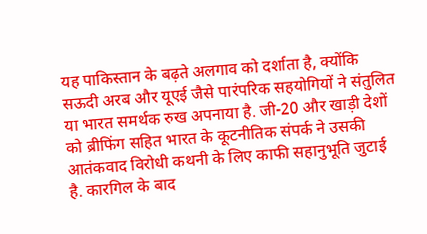यह पाकिस्तान के बढ़ते अलगाव को दर्शाता है, क्योंकि सऊदी अरब और यूएई जैसे पारंपरिक सहयोगियों ने संतुलित या भारत समर्थक रुख अपनाया है. जी-20 और खाड़ी देशों को ब्रीफिंग सहित भारत के कूटनीतिक संपर्क ने उसकी आतंकवाद विरोधी कथनी के लिए काफी सहानुभूति जुटाई है. कारगिल के बाद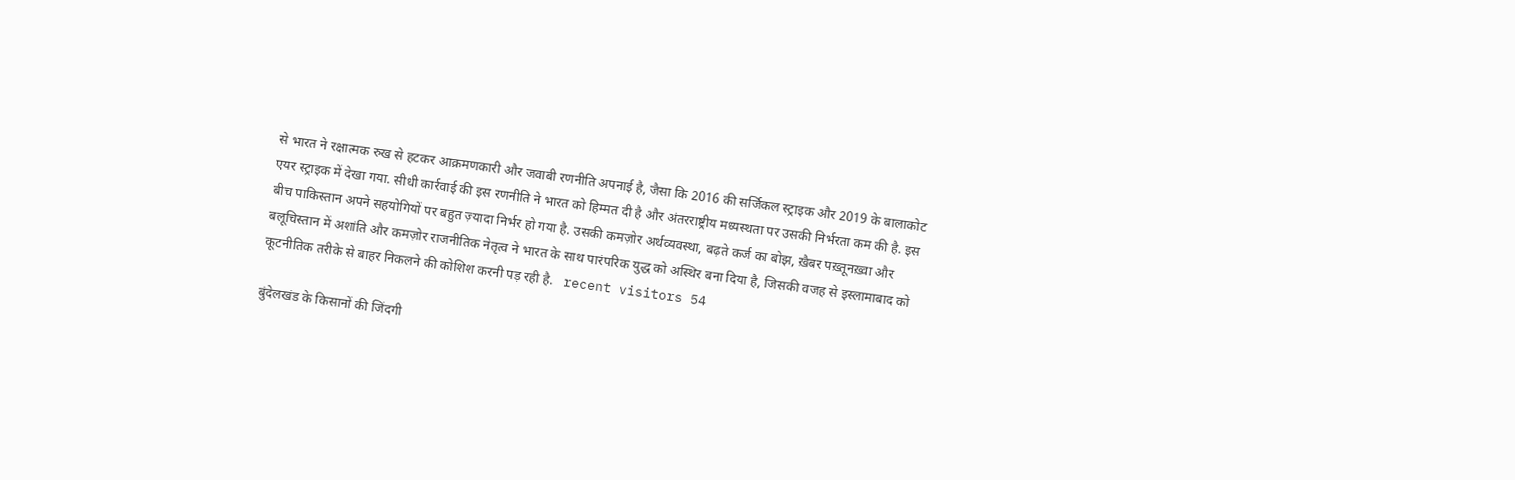से भारत ने रक्षात्मक रुख से हटकर आक्रमणकारी और जवाबी रणनीति अपनाई है, जैसा कि 2016 की सर्जिकल स्ट्राइक और 2019 के बालाकोट एयर स्ट्राइक में देखा गया. सीधी कार्रवाई की इस रणनीति ने भारत को हिम्मत दी है और अंतरराष्ट्रीय मध्यस्थता पर उसकी निर्भरता कम की है. इस बीच पाकिस्तान अपने सहयोगियों पर बहुत ज़्यादा निर्भर हो गया है. उसकी कमज़ोर अर्थव्यवस्था, बढ़ते कर्ज का बोझ, ख़ैबर पख़्तूनख़्वा और बलूचिस्तान में अशांति और कमज़ोर राजनीतिक नेतृत्व ने भारत के साथ पारंपरिक युद्ध को अस्थिर बना दिया है, जिसकी वजह से इस्लामाबाद को कूटनीतिक तरीके से बाहर निकलने की कोशिश करनी पड़ रही है.   recent visitors 54

बुंदेलखंड के किसानों की जिंदगी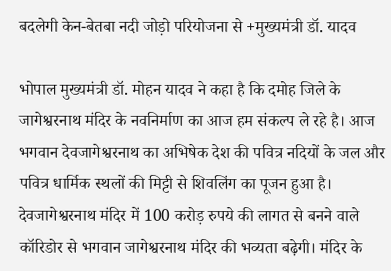बदलेगी केन-बेतबा नदी जोड़ो परियोजना से +मुख्यमंत्री डॉ. यादव

भोपाल मुख्यमंत्री डॉ. मोहन यादव ने कहा है कि दमोह जिले के जागेश्वरनाथ मंदिर के नवनिर्माण का आज हम संकल्प ले रहे है। आज भगवान देवजागेश्वरनाथ का अभिषेक देश की पवित्र नदियों के जल और पवित्र धार्मिक स्थलों की मिट्टी से शिवलिंग का पूजन हुआ है। देवजागेश्वरनाथ मंदिर में 100 करोड़ रुपये की लागत से बनने वाले कॉरिडोर से भगवान जागेश्वरनाथ मंदिर की भव्यता बढ़ेगी। मंदिर के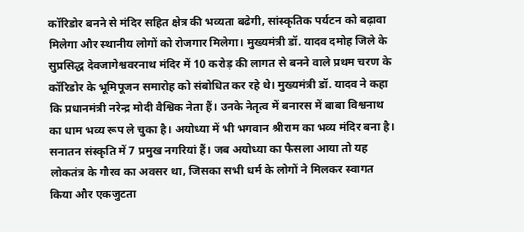कॉरिडोर बनने से मंदिर सहित क्षेत्र की भव्यता बढेगी, सांस्कृतिक पर्यटन को बढ़ावा मिलेगा और स्थानीय लोगों को रोजगार मिलेगा। मुख्यमंत्री डॉ. यादव दमोह जिले के सुप्रसिद्ध देवजागेश्ववरनाथ मंदिर में 10 करोड़ की लागत से बनने वाले प्रथम चरण के कॉरिडोर के भूमिपूजन समारोह को संबोधित कर रहे थे। मुख्यमंत्री डॉ. यादव ने कहा कि प्रधानमंत्री नरेन्द्र मोदी वैश्विक नेता हैं। उनके नेतृत्व में बनारस में बाबा विश्वनाथ का धाम भव्य रूप ले चुका है। अयोध्या में भी भगवान श्रीराम का भव्य मंदिर बना है। सनातन संस्कृति में 7 प्रमुख नगरियां हैं। जब अयोध्या का फैसला आया तो यह लोकतंत्र के गौरव का अवसर था, जिसका सभी धर्म के लोगों ने मिलकर स्वागत किया और एकजुटता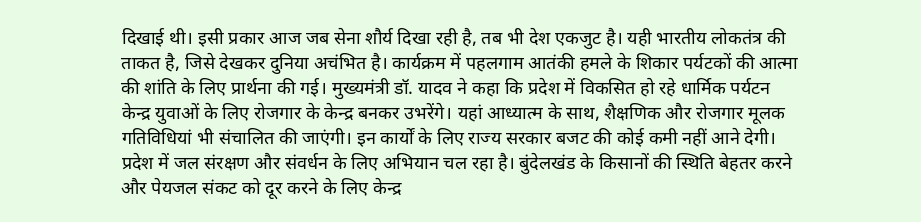दिखाई थी। इसी प्रकार आज जब सेना शौर्य दिखा रही है, तब भी देश एकजुट है। यही भारतीय लोकतंत्र की ताकत है, जिसे देखकर दुनिया अचंभित है। कार्यक्रम में पहलगाम आतंकी हमले के शिकार पर्यटकों की आत्मा की शांति के लिए प्रार्थना की गई। मुख्यमंत्री डॉ. यादव ने कहा कि प्रदेश में विकसित हो रहे धार्मिक पर्यटन केन्द्र युवाओं के लिए रोजगार के केन्द्र बनकर उभरेंगे। यहां आध्यात्म के साथ, शैक्षणिक और रोजगार मूलक गतिविधियां भी संचालित की जाएंगी। इन कार्यों के लिए राज्य सरकार बजट की कोई कमी नहीं आने देगी। प्रदेश में जल संरक्षण और संवर्धन के लिए अभियान चल रहा है। बुंदेलखंड के किसानों की स्थिति बेहतर करने और पेयजल संकट को दूर करने के लिए केन्द्र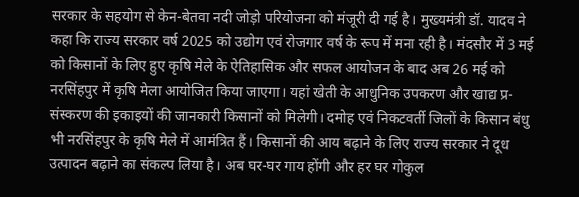सरकार के सहयोग से केन-बेतवा नदी जोड़ो परियोजना को मंजूरी दी गई है। मुख्यमंत्री डॉ. यादव ने कहा कि राज्य सरकार वर्ष 2025 को उद्योग एवं रोजगार वर्ष के रूप में मना रही है। मंदसौर में 3 मई को किसानों के लिए हुए कृषि मेले के ऐतिहासिक और सफल आयोजन के बाद अब 26 मई को नरसिंहपुर में कृषि मेला आयोजित किया जाएगा। यहां खेती के आधुनिक उपकरण और खाद्य प्र-संस्करण की इकाइयों की जानकारी किसानों को मिलेगी। दमोह एवं निकटवर्ती जिलों के किसान बंधु भी नरसिंहपुर के कृषि मेले में आमंत्रित हैं। किसानों की आय बढ़ाने के लिए राज्य सरकार ने दूध उत्पादन बढ़ाने का संकल्प लिया है। अब घर-घर गाय होंगी और हर घर गोकुल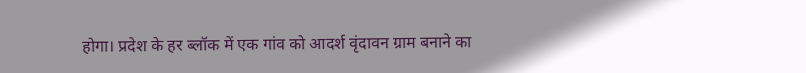होगा। प्रदेश के हर ब्लॉक में एक गांव को आदर्श वृंदावन ग्राम बनाने का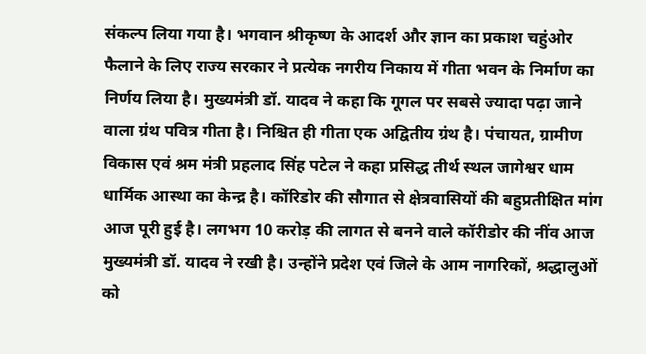संकल्प लिया गया है। भगवान श्रीकृष्ण के आदर्श और ज्ञान का प्रकाश चहुंओर फैलाने के लिए राज्य सरकार ने प्रत्येक नगरीय निकाय में गीता भवन के निर्माण का निर्णय लिया है। मुख्यमंत्री डॉ. यादव ने कहा कि गूगल पर सबसे ज्यादा पढ़ा जाने वाला ग्रंथ पवित्र गीता है। निश्चित ही गीता एक अद्वितीय ग्रंथ है। पंचायत, ग्रामीण विकास एवं श्रम मंत्री प्रहलाद सिंह पटेल ने कहा प्रसिद्ध तीर्थ स्थल जागेश्वर धाम धार्मिक आस्था का केन्द्र है। कॉरिडोर की सौगात से क्षेत्रवासियों की बहुप्रतीक्षित मांग आज पूरी हुई है। लगभग 10 करोड़ की लागत से बनने वाले कॉरीडोर की नींव आज मुख्यमंत्री डॉ. यादव ने रखी है। उन्होंने प्रदेश एवं जिले के आम नागरिकों, श्रद्धालुओं को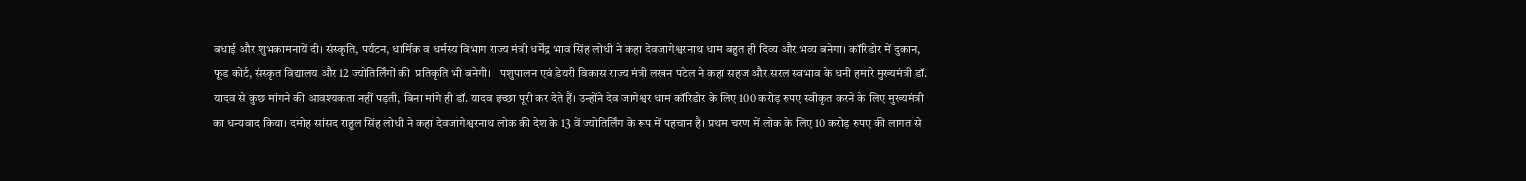बधाई और शुभकामनायें दी। संस्कृति, पर्यटन, धार्मिक व धर्मस्य विभाग राज्य मंत्री धर्मेंद्र भाव सिंह लोधी ने कहा देवजागेश्वरनाथ धाम बहुत ही दिव्य और भव्य बनेगा। कॉरिडोर में दुकान, फूड कोर्ट, संस्कृत विद्यालय और 12 ज्योतिर्लिंगों की  प्रतिकृति भी बनेगी।   पशुपालन एवं डेयरी विकास राज्य मंत्री लखन पटेल ने कहा सहज और सरल स्वभाव के धनी हमारे मुख्यमंत्री डॉ. यादव से कुछ मांगने की आवश्यकता नहीं पड़ती, बिना मांगे ही डॉ. यादव इच्छा पूरी कर देते हैं। उन्होंने देव जागेश्वर धाम कॉरिडोर के लिए 100 करोड़ रुपए स्वीकृत करने के लिए मुख्यमंत्री का धन्यवाद किया। दमोह सांसद राहुल सिंह लोधी ने कहा देवजागेश्वरनाथ लोक की देश के 13 वें ज्योतिर्लिंग के रूप में पहचान है। प्रथम चरण में लोक के लिए 10 करोड़ रुपए की लागत से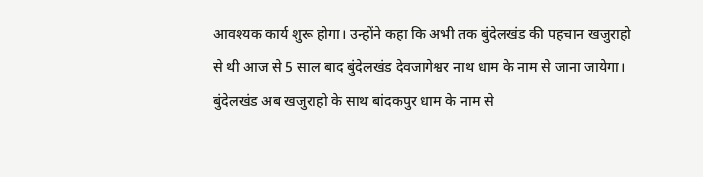आवश्यक कार्य शुरू होगा। उन्होंने कहा कि अभी तक बुंदेलखंड की पहचान खजुराहो से थी आज से 5 साल बाद बुंदेलखंड देवजागेश्वर नाथ धाम के नाम से जाना जायेगा। बुंदेलखंड अब खजुराहो के साथ बांदकपुर धाम के नाम से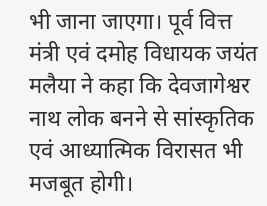भी जाना जाएगा। पूर्व वित्त मंत्री एवं दमोह विधायक जयंत मलैया ने कहा कि देवजागेश्वर नाथ लोक बनने से सांस्कृतिक एवं आध्यात्मिक विरासत भी मजबूत होगी।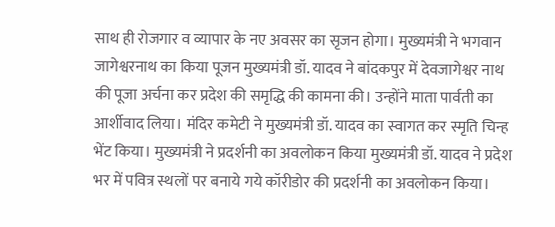साथ ही रोजगार व व्यापार के नए अवसर का सृजन होगा। मुख्यमंत्री ने भगवान जागेश्वरनाथ का किया पूजन मुख्यमंत्री डॉ. यादव ने बांदकपुर में देवजागेश्वर नाथ की पूजा अर्चना कर प्रदेश की समृद्धि की कामना की। उन्होंने माता पार्वती का आर्शीवाद लिया। मंदिर कमेटी ने मुख्यमंत्री डॉ. यादव का स्वागत कर स्मृति चिन्ह भेंट किया। मुख्यमंत्री ने प्रदर्शनी का अवलोकन किया मुख्यमंत्री डॉ. यादव ने प्रदेश भर में पवित्र स्थलों पर बनाये गये कॉरीडोर की प्रदर्शनी का अवलोकन किया।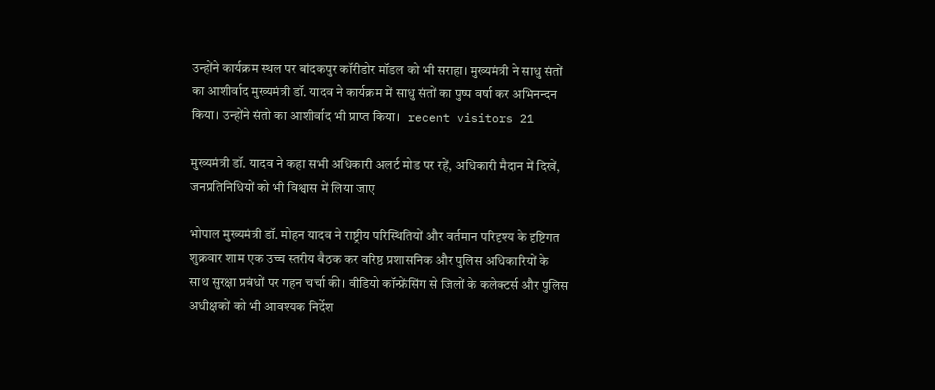उन्होंने कार्यक्रम स्थल पर बांदकपुर कॉरीडोर मॉडल को भी सराहा। मुख्यमंत्री ने साधु संतों का आशीर्वाद मुख्यमंत्री डॉ. यादव ने कार्यक्रम में साधु संतों का पुष्प वर्षा कर अभिनन्दन किया। उन्होंने संतो का आशीर्वाद भी प्राप्त किया।   recent visitors 21

मुख्यमंत्री डॉ. यादव ने कहा सभी अधिकारी अलर्ट मोड पर रहें, अधिकारी मैदान में दिखें, जनप्रतिनिधियों को भी विश्वास में लिया जाए

भोपाल मुख्यमंत्री डॉ. मोहन यादव ने राष्ट्रीय परिस्थितियों और वर्तमान परिदृश्य के दृष्टिगत शुक्रवार शाम एक उच्च स्तरीय बैठक कर वरिष्ठ प्रशासनिक और पुलिस अधिकारियों के साथ सुरक्षा प्रबंधों पर गहन चर्चा की। वीडियो कॉन्फ्रेंसिंग से जिलों के कलेक्टर्स और पुलिस अधीक्षकों को भी आवश्यक निर्देश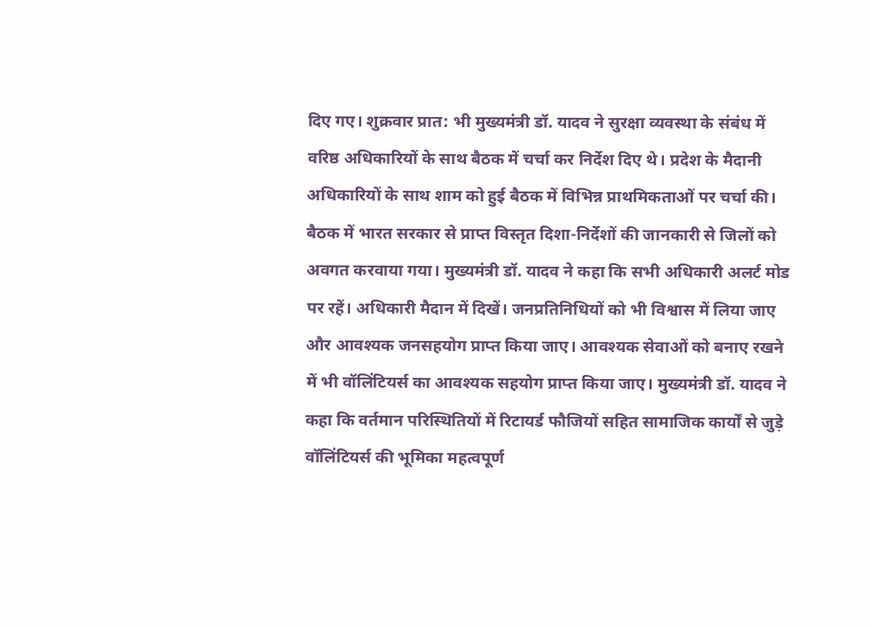दिए गए। शुक्रवार प्रात: भी मुख्यमंत्री डॉ. यादव ने सुरक्षा व्यवस्था के संबंध में वरिष्ठ अधिकारियों के साथ बैठक में चर्चा कर निर्देश दिए थे। प्रदेश के मैदानी अधिकारियों के साथ शाम को हुई बैठक में विभिन्न प्राथमिकताओं पर चर्चा की। बैठक में भारत सरकार से प्राप्त विस्तृत दिशा-निर्देशों की जानकारी से जिलों को अवगत करवाया गया। मुख्यमंत्री डॉ. यादव ने कहा कि सभी अधिकारी अलर्ट मोड पर रहें। अधिकारी मैदान में दिखें। जनप्रतिनिधियों को भी विश्वास में लिया जाए और आवश्यक जनसहयोग प्राप्त किया जाए। आवश्यक सेवाओं को बनाए रखने में भी वॉलिंटियर्स का आवश्यक सहयोग प्राप्त किया जाए। मुख्यमंत्री डॉ. यादव ने कहा कि वर्तमान परिस्थितियों में रिटायर्ड फौजियों सहित सामाजिक कार्यों से जुड़े वॉलिंटियर्स की भूमिका महत्वपूर्ण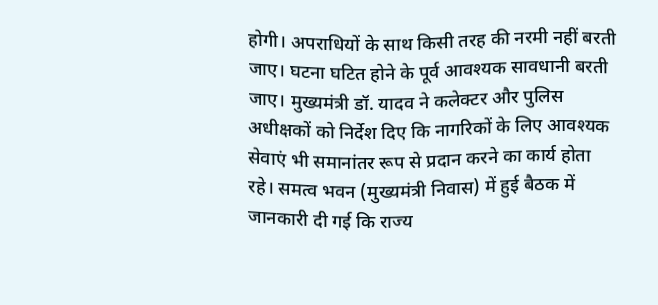होगी। अपराधियों के साथ किसी तरह की नरमी नहीं बरती जाए। घटना घटित होने के पूर्व आवश्यक सावधानी बरती जाए। मुख्यमंत्री डॉ. यादव ने कलेक्टर और पुलिस अधीक्षकों को निर्देश दिए कि नागरिकों के लिए आवश्यक सेवाएं भी समानांतर रूप से प्रदान करने का कार्य होता रहे। समत्व भवन (मुख्यमंत्री निवास) में हुई बैठक में जानकारी दी गई कि राज्य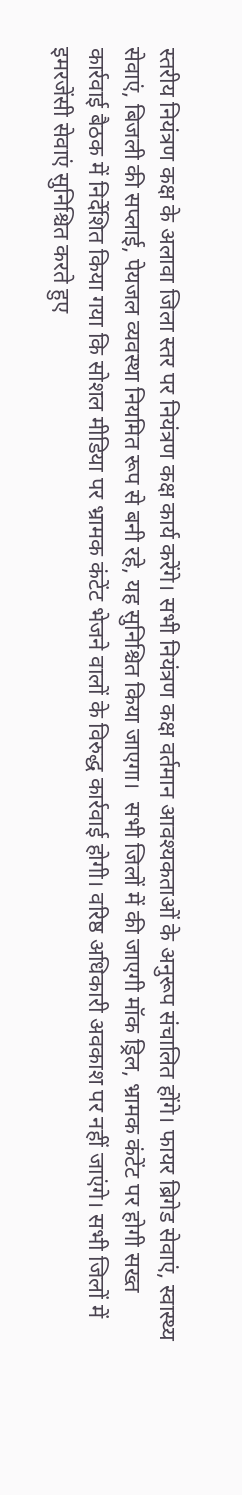स्तरीय नियंत्रण कक्ष के अलावा जिला स्तर पर नियंत्रण कक्ष कार्य करेंगे। सभी नियंत्रण कक्ष वर्तमान आवश्यकताओं के अनुरूप संचालित होंगे। फायर ब्रिगेड सेवाएं, स्वास्थ्य सेवाएं, बिजली की सप्लाई, पेयजल व्यवस्था नियमित रूप से बनी रहे, यह सुनिश्चित किया जाएगा।  सभी जिलों में की जाएगी मॉक ड्रिल, भ्रामक कंटेंट पर होगी सख्त कार्रवाई बैठक में निर्देशित किया गया कि सोशल मीडिया पर भ्रामक कंटेंट भेजने वालों के विरुद्ध कार्रवाई होगी। वरिष्ठ अधिकारी अवकाश पर नहीं जाएंगे। सभी जिलों में इमरजेंसी सेवाएं सुनिश्चित करते हुए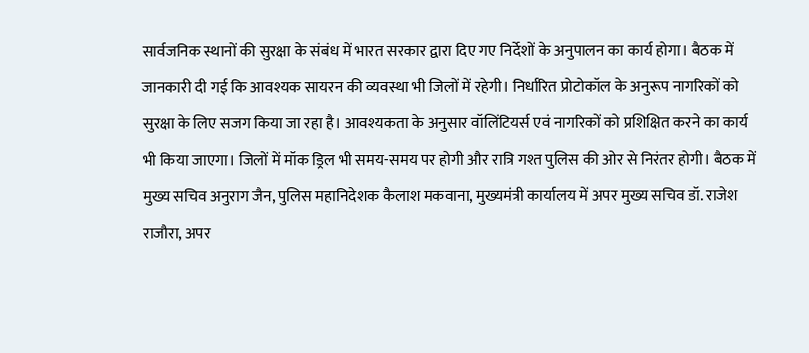सार्वजनिक स्थानों की सुरक्षा के संबंध में भारत सरकार द्वारा दिए गए निर्देशों के अनुपालन का कार्य होगा। बैठक में जानकारी दी गई कि आवश्यक सायरन की व्यवस्था भी जिलों में रहेगी। निर्धारित प्रोटोकॉल के अनुरूप नागरिकों को सुरक्षा के लिए सजग किया जा रहा है। आवश्यकता के अनुसार वॉलिंटियर्स एवं नागरिकों को प्रशिक्षित करने का कार्य भी किया जाएगा। जिलों में मॉक ड्रिल भी समय-समय पर होगी और रात्रि गश्त पुलिस की ओर से निरंतर होगी। बैठक में मुख्य सचिव अनुराग जैन, पुलिस महानिदेशक कैलाश मकवाना, मुख्यमंत्री कार्यालय में अपर मुख्य सचिव डॉ. राजेश राजौरा, अपर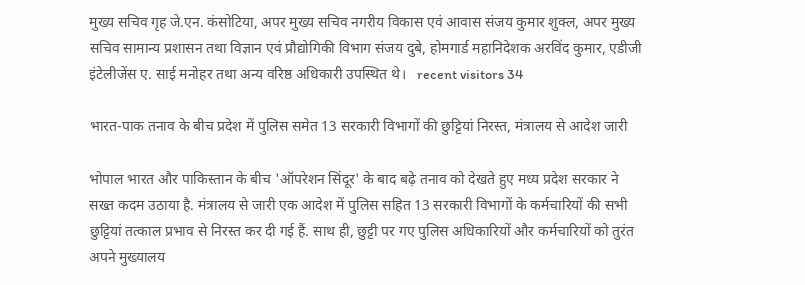मुख्य सचिव गृह जे.एन. कंसोटिया, अपर मुख्य सचिव नगरीय विकास एवं आवास संजय कुमार शुक्ल, अपर मुख्य सचिव सामान्य प्रशासन तथा विज्ञान एवं प्रौद्योगिकी विभाग संजय दुबे, होमगार्ड महानिदेशक अरविंद कुमार, एडीजी इंटेलीजेंस ए. साई मनोहर तथा अन्य वरिष्ठ अधिकारी उपस्थित थे।   recent visitors 34

भारत-पाक तनाव के बीच प्रदेश में पुलिस समेत 13 सरकारी विभागों की छुट्टियां निरस्त, मंत्रालय से आदेश जारी

भोपाल भारत और पाकिस्तान के बीच 'ऑपरेशन सिंदूर' के बाद बढ़े तनाव को देखते हुए मध्य प्रदेश सरकार ने सख्त कदम उठाया है. मंत्रालय से जारी एक आदेश में पुलिस सहित 13 सरकारी विभागों के कर्मचारियों की सभी छुट्टियां तत्काल प्रभाव से निरस्त कर दी गई हैं. साथ ही, छुट्टी पर गए पुलिस अधिकारियों और कर्मचारियों को तुरंत अपने मुख्यालय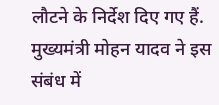लौटने के निर्देश दिए गए हैं. मुख्यमंत्री मोहन यादव ने इस संबंध में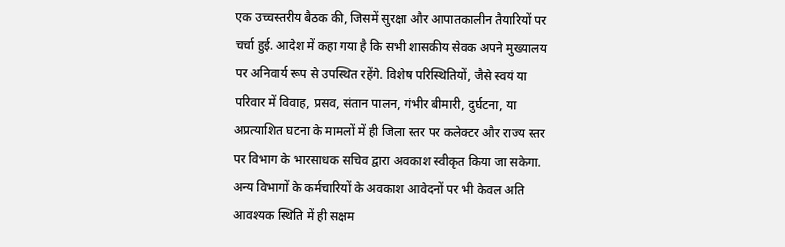एक उच्चस्तरीय बैठक की, जिसमें सुरक्षा और आपातकालीन तैयारियों पर चर्चा हुई. आदेश में कहा गया है कि सभी शासकीय सेवक अपने मुख्यालय पर अनिवार्य रूप से उपस्थित रहेंगे. विशेष परिस्थितियों, जैसे स्वयं या परिवार में विवाह, प्रसव, संतान पालन, गंभीर बीमारी, दुर्घटना, या अप्रत्याशित घटना के मामलों में ही जिला स्तर पर कलेक्टर और राज्य स्तर पर विभाग के भारसाधक सचिव द्वारा अवकाश स्वीकृत किया जा सकेगा. अन्य विभागों के कर्मचारियों के अवकाश आवेदनों पर भी केवल अति आवश्यक स्थिति में ही सक्षम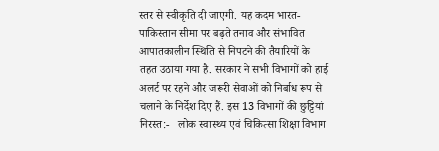स्तर से स्वीकृति दी जाएगी. यह कदम भारत-पाकिस्तान सीमा पर बढ़ते तनाव और संभावित आपातकालीन स्थिति से निपटने की तैयारियों के तहत उठाया गया है. सरकार ने सभी विभागों को हाई अलर्ट पर रहने और जरूरी सेवाओं को निर्बाध रूप से चलाने के निर्देश दिए हैं. इस 13 विभागों की छुट्टियां निरस्त:-   लोक स्वास्थ्य एवं चिकित्सा शिक्षा विभाग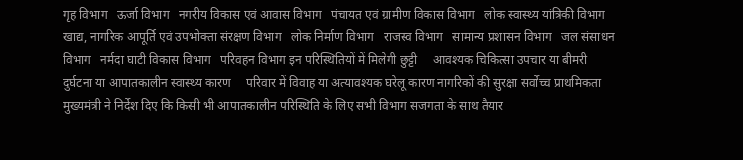गृह विभाग   ऊर्जा विभाग   नगरीय विकास एवं आवास विभाग   पंचायत एवं ग्रामीण विकास विभाग   लोक स्वास्थ्य यांत्रिकी विभाग   खाद्य, नागरिक आपूर्ति एवं उपभोक्ता संरक्षण विभाग   लोक निर्माण विभाग   राजस्व विभाग   सामान्य प्रशासन विभाग   जल संसाधन विभाग   नर्मदा घाटी विकास विभाग   परिवहन विभाग इन परिस्थितियों में मिलेगी छुट्टी     आवश्यक चिकित्सा उपचार या बीमरी     दुर्घटना या आपातकालीन स्वास्थ्य कारण     परिवार में विवाह या अत्यावश्यक घरेलू कारण नागरिकों की सुरक्षा सर्वोच्च प्राथमिकता मुख्यमंत्री ने निर्देश दिए कि किसी भी आपातकालीन परिस्थिति के लिए सभी विभाग सजगता के साथ तैयार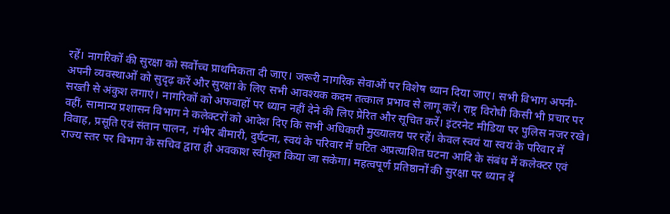रहें। नागरिकों की सुरक्षा को सर्वोच्च प्राथमिकता दी जाए। जरूरी नागरिक सेवाओं पर विशेष ध्यान दिया जाए। सभी विभाग अपनी-अपनी व्यवस्थाओं को सुदृढ़ करें और सुरक्षा के लिए सभी आवश्यक कदम तत्काल प्रभाव से लागू करें। राष्ट्र विरोधी किसी भी प्रचार पर सख्ती से अंकुश लगाएं। नागरिकों को अफवाहों पर ध्यान नहीं देने की लिए प्रेरित और सूचित करें। इंटरनेट मीडिया पर पुलिस नजर रखे। वहीं, सामान्य प्रशासन विभाग ने कलेक्टरों को आदेश दिए कि सभी अधिकारी मुख्यालय पर रहें। केवल स्वयं या स्वयं के परिवार में विवाह, प्रसूति एवं संतान पालन, गंभीर बीमारी, दुर्घटना, स्वयं के परिवार में घटित अप्रत्याशित घटना आदि के संबंध में कलेक्टर एवं राज्य स्तर पर विभाग के सचिव द्वारा ही अवकाश स्वीकृत किया जा सकेगा। महत्वपूर्ण प्रतिष्ठानों की सुरक्षा पर ध्यान दें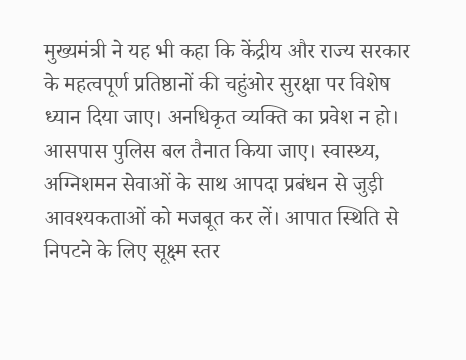मुख्यमंत्री ने यह भी कहा कि केंद्रीय और राज्य सरकार के महत्वपूर्ण प्रतिष्ठानों की चहुंओर सुरक्षा पर विशेष ध्यान दिया जाए। अनधिकृत व्यक्ति का प्रवेश न हो। आसपास पुलिस बल तैनात किया जाए। स्वास्थ्य, अग्निशमन सेवाओं के साथ आपदा प्रबंधन से जुड़ी आवश्यकताओं को मजबूत कर लें। आपात स्थिति से निपटने के लिए सूक्ष्म स्तर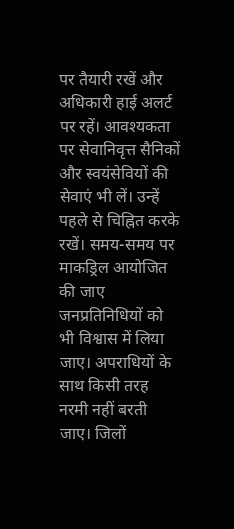पर तैयारी रखें और अधिकारी हाई अलर्ट पर रहें। आवश्यकता पर सेवानिवृत्त सैनिकों और स्वयंसेवियों की सेवाएं भी लें। उन्हें पहले से चिह्नित करके रखें। समय-समय पर माकड्रिल आयोजित की जाए जनप्रतिनिधियों को भी विश्वास में लिया जाए। अपराधियों के साथ किसी तरह नरमी नहीं बरती जाए। जिलों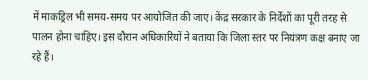में माकड्रिल भी समय-समय पर आयोजित की जाए। केंद्र सरकार के निर्देशों का पूरी तरह से पालन होना चाहिए। इस दौरान अधिकारियों ने बताया कि जिला स्तर पर नियंत्रण कक्ष बनाए जा रहे हैं।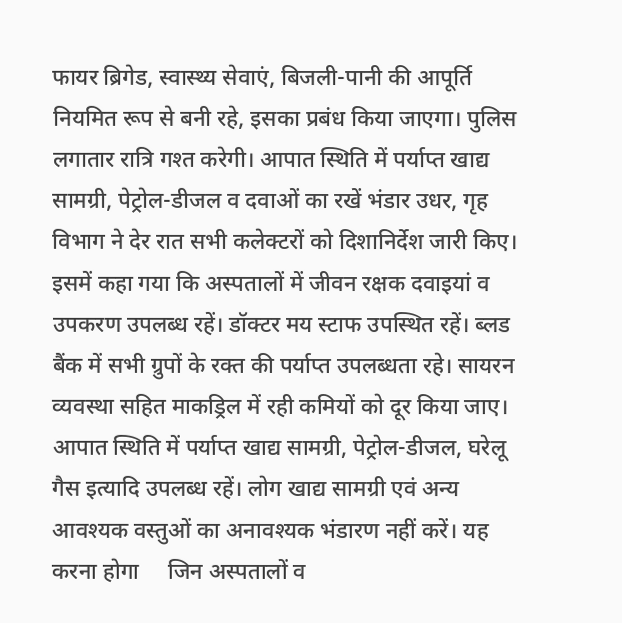फायर ब्रिगेड, स्वास्थ्य सेवाएं, बिजली-पानी की आपूर्ति नियमित रूप से बनी रहे, इसका प्रबंध किया जाएगा। पुलिस लगातार रात्रि गश्त करेगी। आपात स्थिति में पर्याप्त खाद्य सामग्री, पेट्रोल-डीजल व दवाओं का रखें भंडार उधर, गृह विभाग ने देर रात सभी कलेक्टरों को दिशानिर्देश जारी किए। इसमें कहा गया कि अस्पतालों में जीवन रक्षक दवाइयां व उपकरण उपलब्ध रहें। डॉक्टर मय स्टाफ उपस्थित रहें। ब्लड बैंक में सभी ग्रुपों के रक्त की पर्याप्त उपलब्धता रहे। सायरन व्यवस्था सहित माकड्रिल में रही कमियों को दूर किया जाए। आपात स्थिति में पर्याप्त खाद्य सामग्री, पेट्रोल-डीजल, घरेलू गैस इत्यादि उपलब्ध रहें। लोग खाद्य सामग्री एवं अन्य आवश्यक वस्तुओं का अनावश्यक भंडारण नहीं करें। यह करना होगा     जिन अस्पतालों व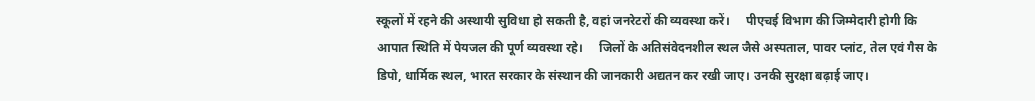स्कूलों में रहने की अस्थायी सुविधा हो सकती है, वहां जनरेटरों की व्यवस्था करें।     पीएचई विभाग की जिम्मेदारी होगी कि आपात स्थिति में पेयजल की पूर्ण व्यवस्था रहे।     जिलों के अतिसंवेदनशील स्थल जैसे अस्पताल, पावर प्लांट, तेल एवं गैस के डिपो, धार्मिक स्थल, भारत सरकार के संस्थान की जानकारी अद्यतन कर रखी जाए। उनकी सुरक्षा बढ़ाई जाए।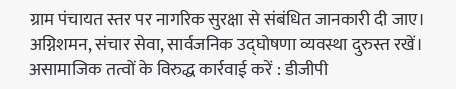ग्राम पंचायत स्तर पर नागरिक सुरक्षा से संबंधित जानकारी दी जाए।     अग्निशमन, संचार सेवा, सार्वजनिक उद्घोषणा व्यवस्था दुरुस्त रखें। असामाजिक तत्वों के विरुद्ध कार्रवाई करें : डीजीपी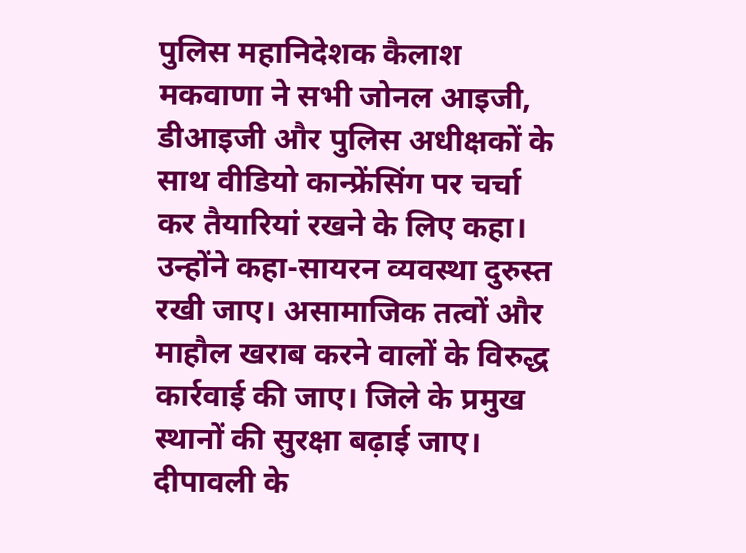पुलिस महानिदेशक कैलाश मकवाणा ने सभी जोनल आइजी, डीआइजी और पुलिस अधीक्षकों के साथ वीडियो कान्फ्रेंसिंग पर चर्चा कर तैयारियां रखने के लिए कहा। उन्होंने कहा-सायरन व्यवस्था दुरुस्त रखी जाए। असामाजिक तत्वों और माहौल खराब करने वालों के विरुद्ध कार्रवाई की जाए। जिले के प्रमुख स्थानों की सुरक्षा बढ़ाई जाए। दीपावली के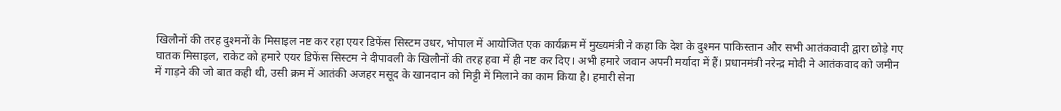खिलौनों की तरह दुश्मनों के मिसाइल नष्ट कर रहा एयर डिफेंस सिस्टम उधर, भोपाल में आयोजित एक कार्यक्रम में मुख्यमंत्री ने कहा कि देश के दुश्मन पाकिस्तान और सभी आतंकवादी द्वारा छोड़े गए घातक मिसाइल, राकेट को हमारे एयर डिफेंस सिस्टम ने दीपावली के खिलौनों की तरह हवा में ही नष्ट कर दिए। अभी हमारे जवान अपनी मर्यादा में हैं। प्रधानमंत्री नरेन्द्र मोदी ने आतंकवाद को जमीन में गाड़ने की जो बात कही थी, उसी क्रम में आतंकी अजहर मसूद के खानदान को मिट्टी में मिलाने का काम किया है। हमारी सेना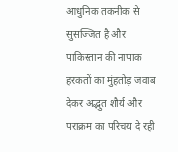आधुनिक तकनीक से सुसज्जित है और पाकिस्तान की नापाक हरकतों का मुंहतोड़ जवाब देकर अद्भुत शौर्य और पराक्रम का परिचय दे रही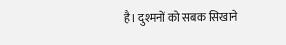है। दुश्मनों को सबक सिखाने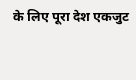के लिए पूरा देश एकजुट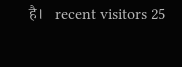है।   recent visitors 25